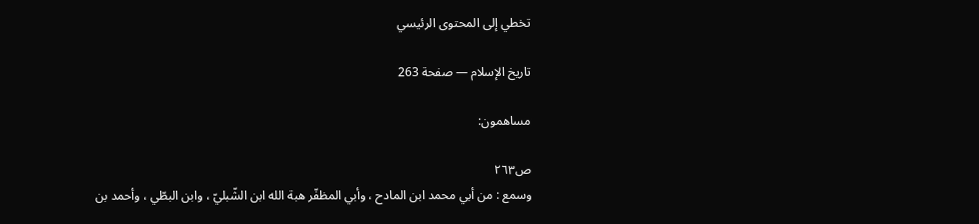تخطي إلى المحتوى الرئيسي

تاريخ الإسلام — صفحة 263

مساهمون:

ص٢٦٣
وسمع : من أبي محمد ابن المادح ، وأبي المظفّر هبة الله ابن الشّبليّ ، وابن البطّي ، وأحمد بن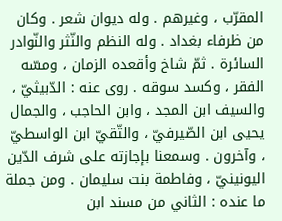المقرّب ، وغيرهم . وله ديوان شعر . وكان من ظرفاء بغداد . وله النظم والنّثر والنّوادر السائرة . ثمّ شاخ وأقعده الزمان ، ومسّه الفقر ، وكسد سوقه . روى عنه : الدّبيثيّ ، والسيف ابن المجد ، وابن الحاجب ، والجمال يحيى ابن الصّيرفيّ ، والتّقيّ ابن الواسطيّ ، وآخرون . وسمعنا بإجازته على شرف الدّين اليونينيّ ، وفاطمة بنت سليمان . ومن جملة ما عنده : الثاني من مسند ابن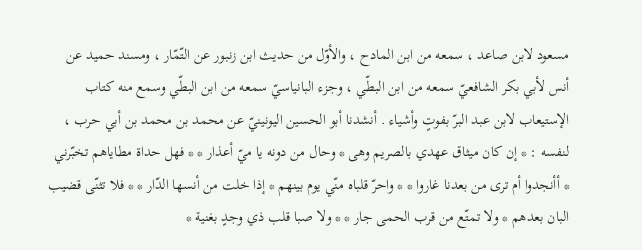مسعود لابن صاعد ، سمعه من ابن المادح ، والأوّل من حديث ابن زنبور عن التّمّار ، ومسند حميد عن أنس لأبي بكر الشافعيّ سمعه من ابن البطّي ، وجزء البانياسيّ سمعه من ابن البطّي وسمع منه كتاب الإستيعاب لابن عبد البرّ بفوتٍ وأشياء . أنشدنا أبو الحسين اليونينيّ عن محمد بن محمد بن أبي حرب ، لنفسه : * إن كان ميثاق عهدي بالصريم وهى * وحال من دونه يا ميّ أعذار * * فهل حداة مطاياهم تخبّرني * أأنجدوا أم ترى من بعدنا غاروا * * واحرّ قلباه منّي يوم بينهم * إذا خلت من أنسها الدّار * * فلا تثنّى قضيب البان بعدهم * ولا تمتّع من قرب الحمى جار * * ولا صبا قلب ذي وجدٍ بغنية *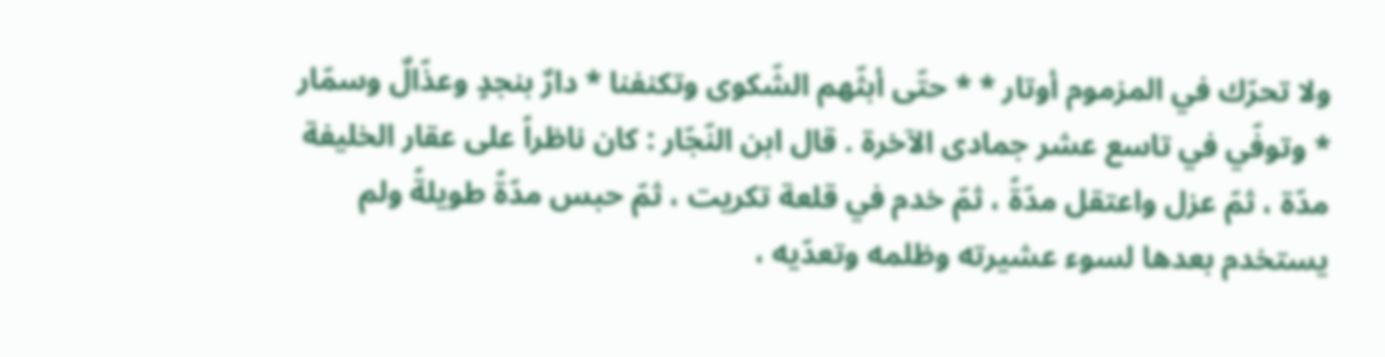ولا تحرّك في المزموم أوتار * * حتّى أبثّهم الشّكوى وتكنفنا * دارٌ بنجدٍ وعذّالٌ وسمّار * وتوفّي في تاسع عشر جمادى الآخرة . قال ابن النّجّار : كان ناظراً على عقار الخليفة مدّة ، ثمّ عزل واعتقل مدّةً ، ثمّ خدم في قلعة تكريت ، ثمّ حبس مدّةً طويلةً ولم يستخدم بعدها لسوء عشيرته وظلمه وتعدّيه ،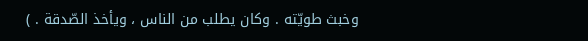وخبث طويّته . وكان يطلب من الناس ، ويأخذ الصّدقة . )